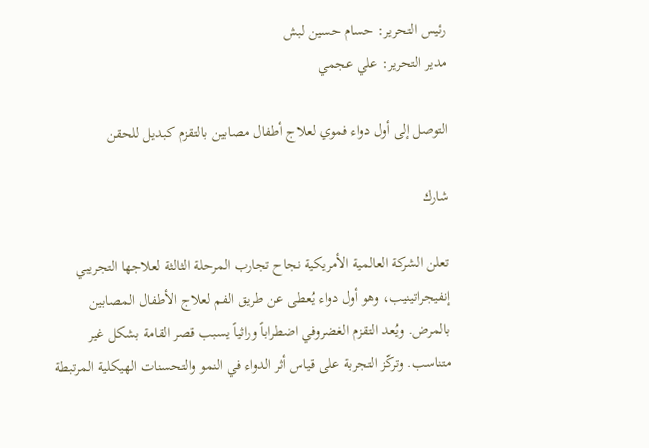رئيس التحرير: حسام حسين لبش
مدير التحرير: علي عجمي

التوصل إلى أول دواء فموي لعلاج أطفال مصابين بالتقزم كبديل للحقن

شارك

تعلن الشركة العالمية الأمريكية نجاح تجارب المرحلة الثالثة لعلاجها التجريبي إنفيجراتينيب، وهو أول دواء يُعطى عن طريق الفم لعلاج الأطفال المصابين بالمرض. ويُعد التقزم الغضروفي اضطراباً وراثياً يسبب قصر القامة بشكل غير متناسب. وتركّز التجربة على قياس أثر الدواء في النمو والتحسنات الهيكلية المرتبطة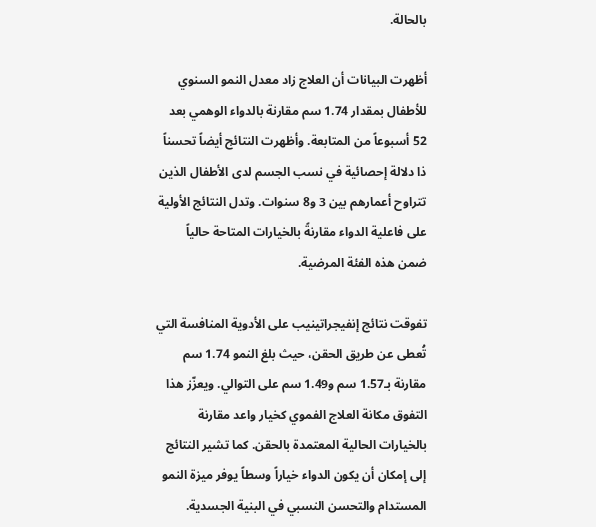بالحالة.

أظهرت البيانات أن العلاج زاد معدل النمو السنوي للأطفال بمقدار 1.74 سم مقارنة بالدواء الوهمي بعد 52 أسبوعاً من المتابعة. وأظهرت النتائج أيضاً تحسناً ذا دلالة إحصائية في نسب الجسم لدى الأطفال الذين تتراوح أعمارهم بين 3 و8 سنوات. وتدل النتائج الأولية على فاعلية الدواء مقارنةً بالخيارات المتاحة حالياً ضمن هذه الفئة المرضية.

تفوقت نتائج إنفيجراتينيب على الأدوية المنافسة التي تُعطى عن طريق الحقن، حيث بلغ النمو 1.74 سم مقارنة بـ1.57 سم و1.49 سم على التوالي. ويعزّز هذا التفوق مكانة العلاج الفموي كخيار واعد مقارنة بالخيارات الحالية المعتمدة بالحقن. كما تشير النتائج إلى إمكان أن يكون الدواء خياراً وسطاً يوفر ميزة النمو المستدام والتحسن النسبي في البنية الجسدية.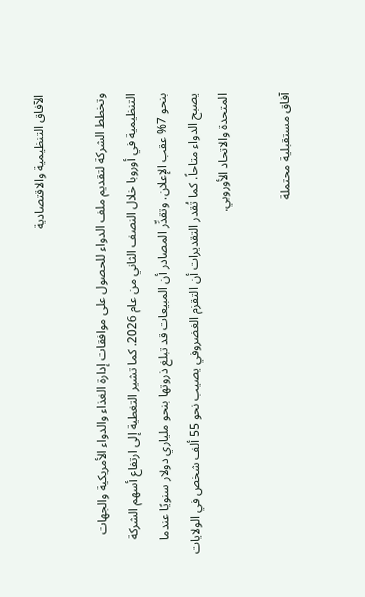الآفاق التنظيمية والاقتصادية

وتخطط الشركة لتقديم ملف الدواء للحصول على موافقات إدارة الغذاء والدواء الأمريكية والجهات التنظيمية في أوروبا خلال النصف الثاني من عام 2026. كما تشير التغطية إلى ارتفاع أسهم الشركة بنحو 7% عقب الإعلان. وتقدِّر المصادر أن المبيعات قد تبلغ ذروتها بنحو ملياري دولار سنويًا عندما يصبح الدواء متاحاً. كما تُقدر التقديرات أن التقزم الغضروفي يصيب نحو 55 ألف شخص في الولايات المتحدة والاتحاد الأوروبي.

آفاق مستقبلية محتملة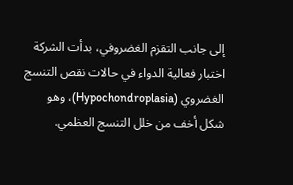إلى جانب التقزم الغضروفي، بدأت الشركة اختبار فعالية الدواء في حالات نقص التنسج الغضروي (Hypochondroplasia)، وهو شكل أخف من خلل التنسج العظمي.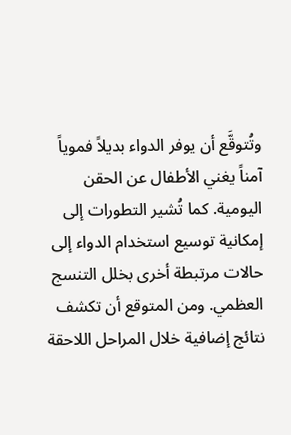وتُتوقَّع أن يوفر الدواء بديلاً فموياً آمناً يغني الأطفال عن الحقن اليومية. كما تُشير التطورات إلى إمكانية توسيع استخدام الدواء إلى حالات مرتبطة أخرى بخلل التنسج العظمي. ومن المتوقع أن تكشف نتائج إضافية خلال المراحل اللاحقة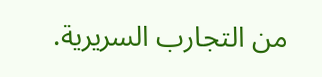من التجارب السريرية.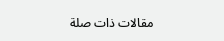مقالات ذات صلة